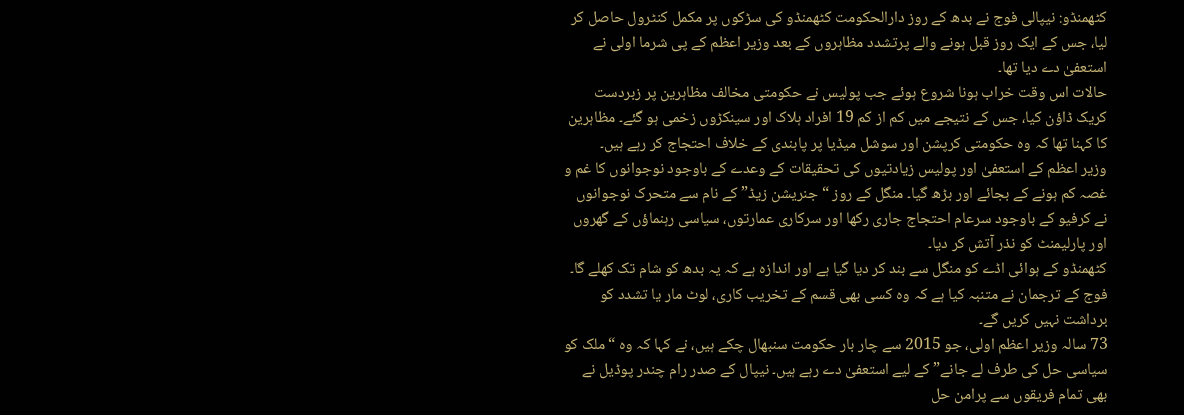کٹھمنڈو: نیپالی فوج نے بدھ کے روز دارالحکومت کٹھمنڈو کی سڑکوں پر مکمل کنٹرول حاصل کر لیا، جس کے ایک روز قبل ہونے والے پرتشدد مظاہروں کے بعد وزیر اعظم کے پی شرما اولی نے استعفیٰ دے دیا تھا۔
حالات اس وقت خراب ہونا شروع ہوئے جب پولیس نے حکومتی مخالف مظاہرین پر زبردست کریک ڈاؤن کیا، جس کے نتیجے میں کم از کم 19 افراد ہلاک اور سینکڑوں زخمی ہو گئے۔ مظاہرین کا کہنا تھا کہ وہ حکومتی کرپشن اور سوشل میڈیا پر پابندی کے خلاف احتجاج کر رہے ہیں۔
وزیر اعظم کے استعفیٰ اور پولیس زیادتیوں کی تحقیقات کے وعدے کے باوجود نوجوانوں کا غم و غصہ کم ہونے کے بجائے اور بڑھ گیا۔ منگل کے روز “جنریشن زیڈ” کے نام سے متحرک نوجوانوں نے کرفیو کے باوجود سرعام احتجاج جاری رکھا اور سرکاری عمارتوں، سیاسی رہنماؤں کے گھروں اور پارلیمنٹ کو نذر آتش کر دیا۔
کٹھمنڈو کے ہوائی اڈے کو منگل سے بند کر دیا گیا ہے اور اندازہ ہے کہ یہ بدھ کو شام تک کھلے گا۔ فوج کے ترجمان نے متنبہ کیا ہے کہ وہ کسی بھی قسم کے تخریب کاری، لوٹ مار یا تشدد کو برداشت نہیں کریں گے۔
73 سالہ وزیر اعظم اولی، جو 2015 سے چار بار حکومت سنبھال چکے ہیں، نے کہا کہ وہ “ملک کو سیاسی حل کی طرف لے جانے” کے لیے استعفیٰ دے رہے ہیں۔ نیپال کے صدر رام چندر پوڈیل نے بھی تمام فریقوں سے پرامن حل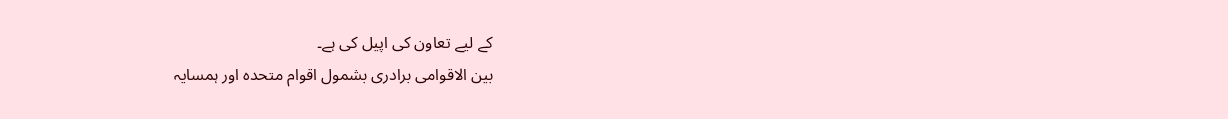کے لیے تعاون کی اپیل کی ہے۔
بین الاقوامی برادری بشمول اقوام متحدہ اور ہمسایہ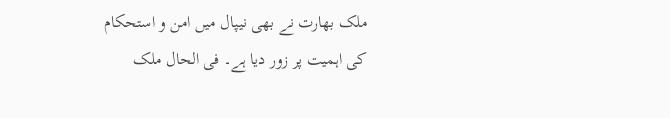ملک بھارت نے بھی نیپال میں امن و استحکام کی اہمیت پر زور دیا ہے۔ فی الحال ملک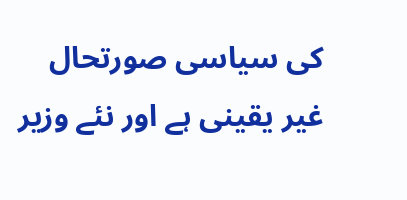کی سیاسی صورتحال غیر یقینی ہے اور نئے وزیر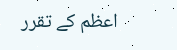اعظم کے تقرر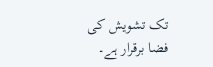تک تشویش کی فضا برقرار ہے۔